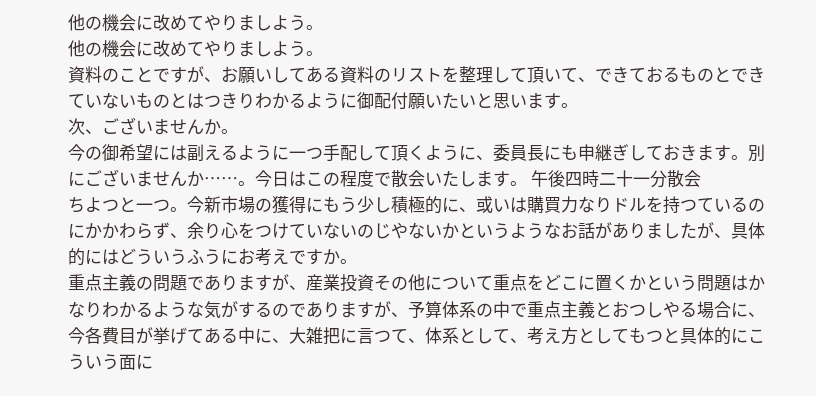他の機会に改めてやりましよう。
他の機会に改めてやりましよう。
資料のことですが、お願いしてある資料のリストを整理して頂いて、できておるものとできていないものとはつきりわかるように御配付願いたいと思います。
次、ございませんか。
今の御希望には副えるように一つ手配して頂くように、委員長にも申継ぎしておきます。別にございませんか……。今日はこの程度で散会いたします。 午後四時二十一分散会
ちよつと一つ。今新市場の獲得にもう少し積極的に、或いは購買力なりドルを持つているのにかかわらず、余り心をつけていないのじやないかというようなお話がありましたが、具体的にはどういうふうにお考えですか。
重点主義の問題でありますが、産業投資その他について重点をどこに置くかという問題はかなりわかるような気がするのでありますが、予算体系の中で重点主義とおつしやる場合に、今各費目が挙げてある中に、大雑把に言つて、体系として、考え方としてもつと具体的にこういう面に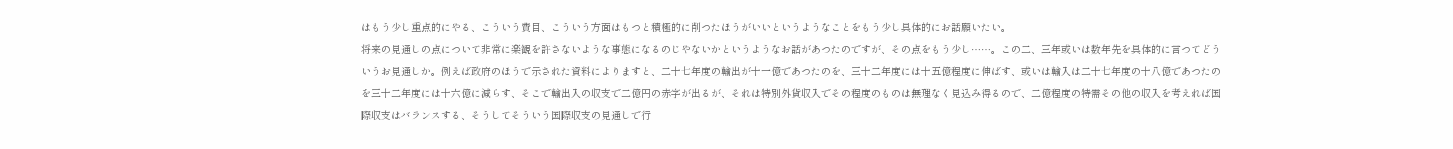はもう少し重点的にやる、こういう費目、こういう方面はもつと積極的に削つたほうがいいというようなことをもう少し具体的にお話願いたい。
将来の見通しの点について非常に楽観を許さないような事態になるのじやないかというようなお話があつたのですが、その点をもう少し……。この二、三年或いは数年先を具体的に言つてどういうお見通しか。例えば政府のほうで示された資料によりますと、二十七年度の輸出が十一億であつたのを、三十二年度には十五億程度に伸ばす、或いは輸入は二十七年度の十八億であつたのを三十二年度には十六億に減らす、そこで輸出入の収支で二億円の赤字が出るが、それは特別外貨収入でその程度のものは無理なく見込み得るので、二億程度の特需その他の収入を考えれば国際収支はバランスする、そうしてそういう国際収支の見通しで行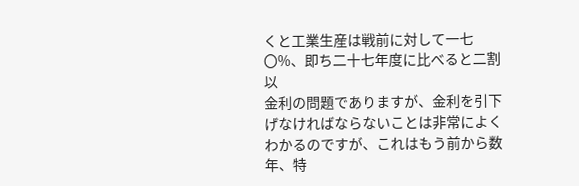くと工業生産は戦前に対して一七〇%、即ち二十七年度に比べると二割以
金利の問題でありますが、金利を引下げなければならないことは非常によくわかるのですが、これはもう前から数年、特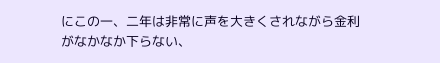にこの一、二年は非常に声を大きくされながら金利がなかなか下らない、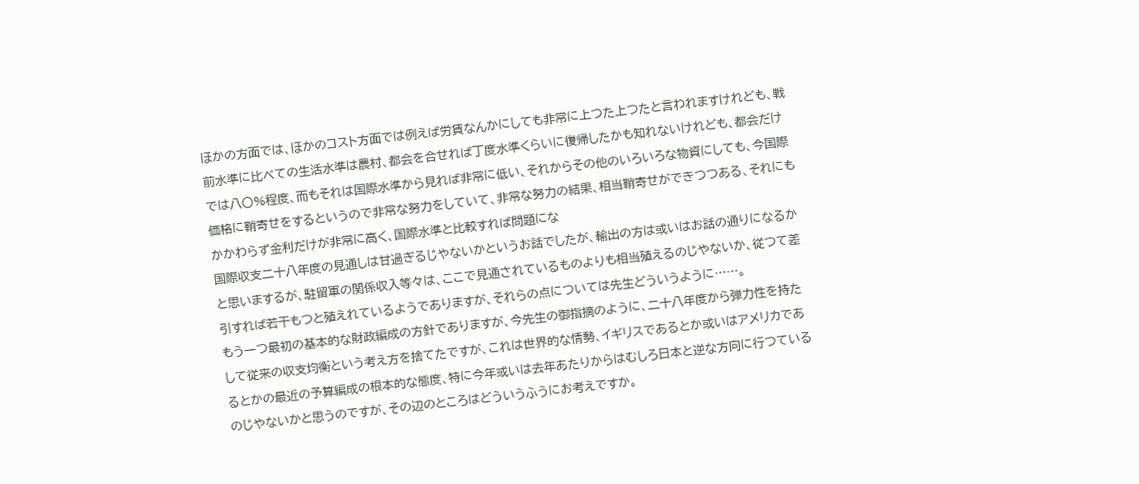ほかの方面では、ほかのコスト方面では例えば労賃なんかにしても非常に上つた上つたと言われますけれども、戦前水準に比べての生活水準は農村、都会を合せれば丁度水準くらいに復帰したかも知れないけれども、都会だけでは八〇%程度、而もそれは国際水準から見れば非常に低い、それからその他のいろいろな物資にしても、今国際価格に鞘寄せをするというので非常な努力をしていて、非常な努力の結果、相当鞘寄せができつつある、それにもかかわらず金利だけが非常に高く、国際水準と比較すれば問題にな
国際収支二十八年度の見通しは甘過ぎるじやないかというお話でしたが、輸出の方は或いはお話の通りになるかと思いまするが、駐留軍の関係収入等々は、ここで見通されているものよりも相当殖えるのじやないか、従つて差引すれば若干もつと殖えれているようでありますが、それらの点については先生どういうように……。
もう一つ最初の基本的な財政編成の方針でありますが、今先生の御指摘のように、二十八年度から弾力性を持たして従来の収支均衡という考え方を捨てたですが、これは世界的な情勢、イギリスであるとか或いはアメリカであるとかの最近の予算編成の根本的な態度、特に今年或いは去年あたりからはむしろ日本と逆な方向に行つているのじやないかと思うのですが、その辺のところはどういうふうにお考えですか。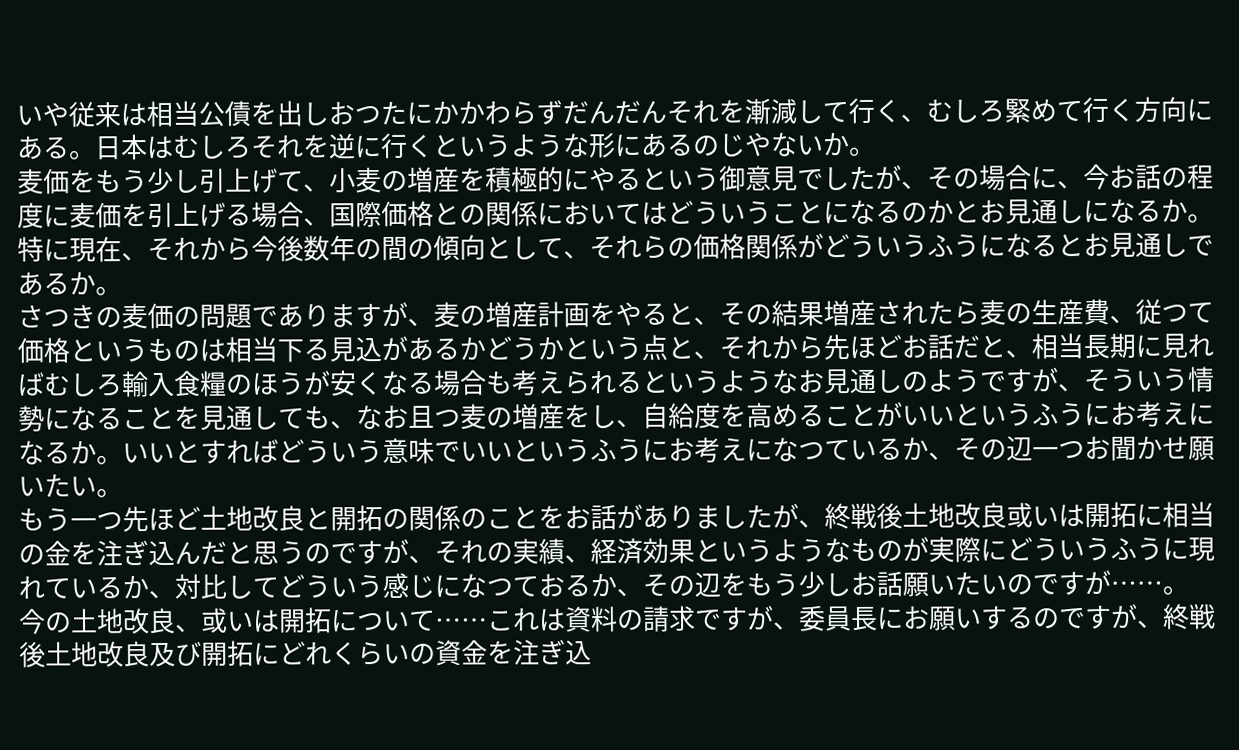いや従来は相当公債を出しおつたにかかわらずだんだんそれを漸減して行く、むしろ緊めて行く方向にある。日本はむしろそれを逆に行くというような形にあるのじやないか。
麦価をもう少し引上げて、小麦の増産を積極的にやるという御意見でしたが、その場合に、今お話の程度に麦価を引上げる場合、国際価格との関係においてはどういうことになるのかとお見通しになるか。特に現在、それから今後数年の間の傾向として、それらの価格関係がどういうふうになるとお見通しであるか。
さつきの麦価の問題でありますが、麦の増産計画をやると、その結果増産されたら麦の生産費、従つて価格というものは相当下る見込があるかどうかという点と、それから先ほどお話だと、相当長期に見ればむしろ輸入食糧のほうが安くなる場合も考えられるというようなお見通しのようですが、そういう情勢になることを見通しても、なお且つ麦の増産をし、自給度を高めることがいいというふうにお考えになるか。いいとすればどういう意味でいいというふうにお考えになつているか、その辺一つお聞かせ願いたい。
もう一つ先ほど土地改良と開拓の関係のことをお話がありましたが、終戦後土地改良或いは開拓に相当の金を注ぎ込んだと思うのですが、それの実績、経済効果というようなものが実際にどういうふうに現れているか、対比してどういう感じになつておるか、その辺をもう少しお話願いたいのですが……。
今の土地改良、或いは開拓について……これは資料の請求ですが、委員長にお願いするのですが、終戦後土地改良及び開拓にどれくらいの資金を注ぎ込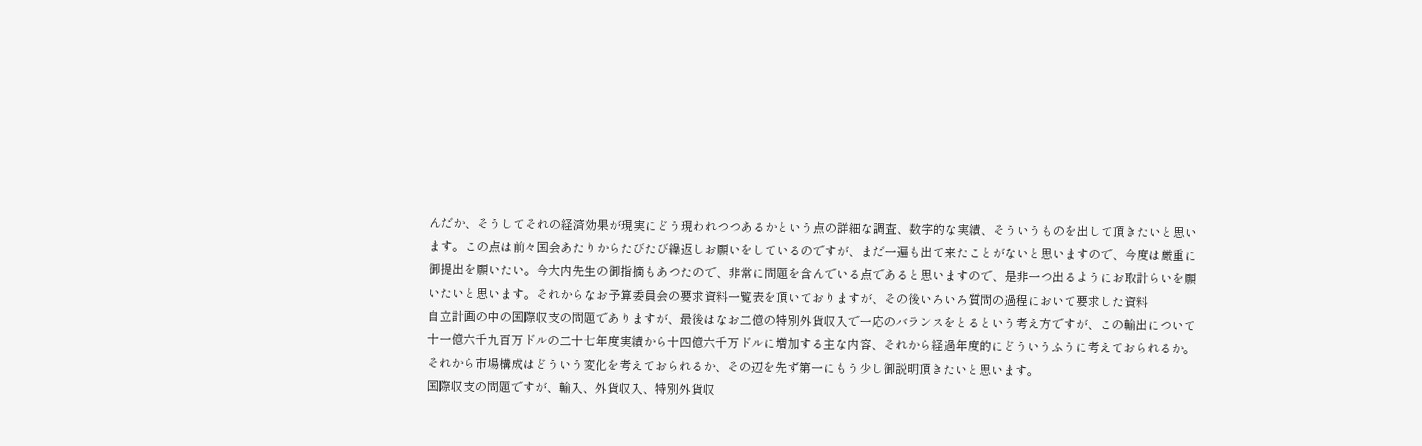んだか、そうしてそれの経済効果が現実にどう現われつつあるかという点の詳細な調査、数字的な実績、そういうものを出して頂きたいと思います。この点は前々国会あたりからたびたび繰返しお願いをしているのですが、まだ一遍も出て来たことがないと思いますので、今度は厳重に御提出を願いたい。今大内先生の御指摘もあつたので、非常に問題を含んでいる点であると思いますので、是非一つ出るようにお取計らいを願いたいと思います。それからなお予算委員会の要求資料一覧表を頂いておりますが、その後いろいろ質問の過程において要求した資料
自立計画の中の国際収支の問題でありますが、最後はなお二億の特別外貨収入で一応のバランスをとるという考え方ですが、この輸出について十一億六千九百万ドルの二十七年度実績から十四億六千万ドルに増加する主な内容、それから経過年度的にどういうふうに考えておられるか。それから市場構成はどういう変化を考えておられるか、その辺を先ず第一にもう少し御説明頂きたいと思います。
国際収支の問題ですが、輸入、外貨収入、特別外貨収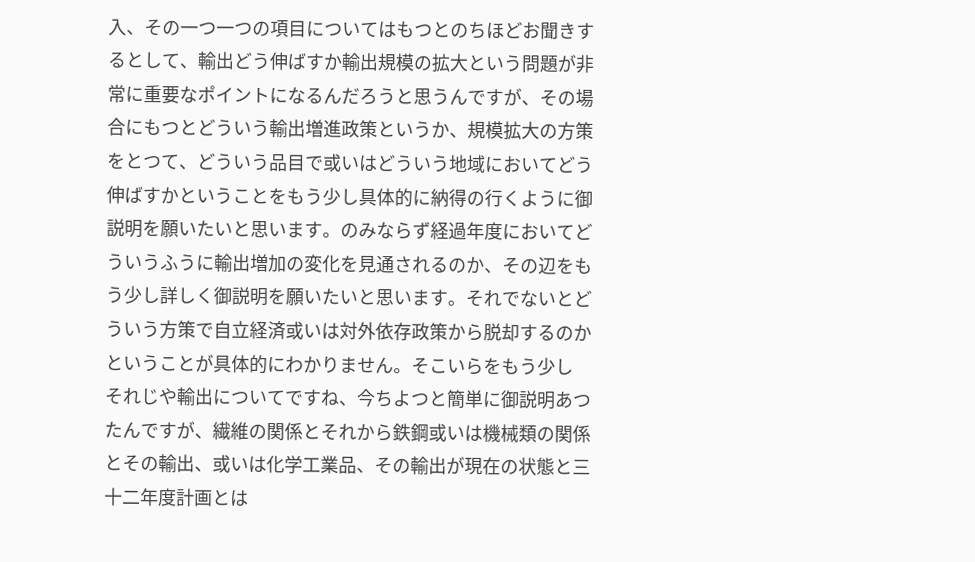入、その一つ一つの項目についてはもつとのちほどお聞きするとして、輸出どう伸ばすか輸出規模の拡大という問題が非常に重要なポイントになるんだろうと思うんですが、その場合にもつとどういう輸出増進政策というか、規模拡大の方策をとつて、どういう品目で或いはどういう地域においてどう伸ばすかということをもう少し具体的に納得の行くように御説明を願いたいと思います。のみならず経過年度においてどういうふうに輸出増加の変化を見通されるのか、その辺をもう少し詳しく御説明を願いたいと思います。それでないとどういう方策で自立経済或いは対外依存政策から脱却するのかということが具体的にわかりません。そこいらをもう少し
それじや輸出についてですね、今ちよつと簡単に御説明あつたんですが、繊維の関係とそれから鉄鋼或いは機械類の関係とその輸出、或いは化学工業品、その輸出が現在の状態と三十二年度計画とは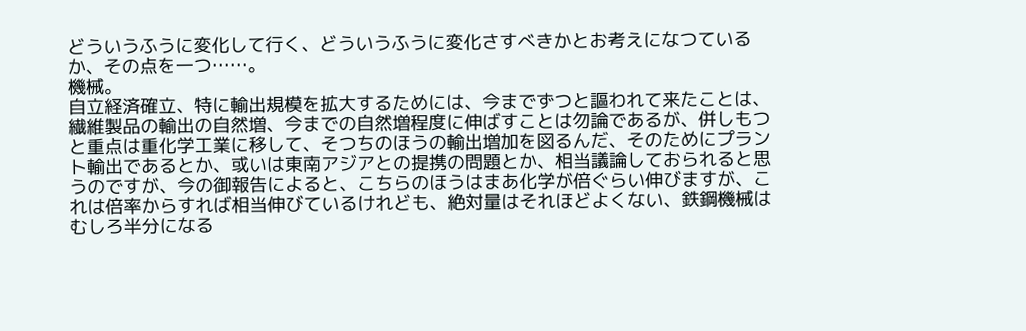どういうふうに変化して行く、どういうふうに変化さすべきかとお考えになつているか、その点を一つ……。
機械。
自立経済確立、特に輸出規模を拡大するためには、今までずつと謳われて来たことは、繊維製品の輸出の自然増、今までの自然増程度に伸ばすことは勿論であるが、併しもつと重点は重化学工業に移して、そつちのほうの輸出増加を図るんだ、そのためにプラント輸出であるとか、或いは東南アジアとの提携の問題とか、相当議論しておられると思うのですが、今の御報告によると、こちらのほうはまあ化学が倍ぐらい伸びますが、これは倍率からすれば相当伸びているけれども、絶対量はそれほどよくない、鉄鋼機械はむしろ半分になる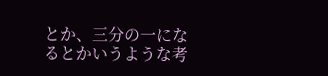とか、三分の一になるとかいうような考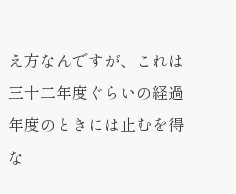え方なんですが、これは三十二年度ぐらいの経過年度のときには止むを得な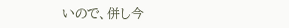いので、併し今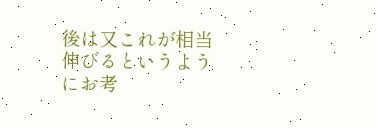後は又これが相当伸びるというようにお考